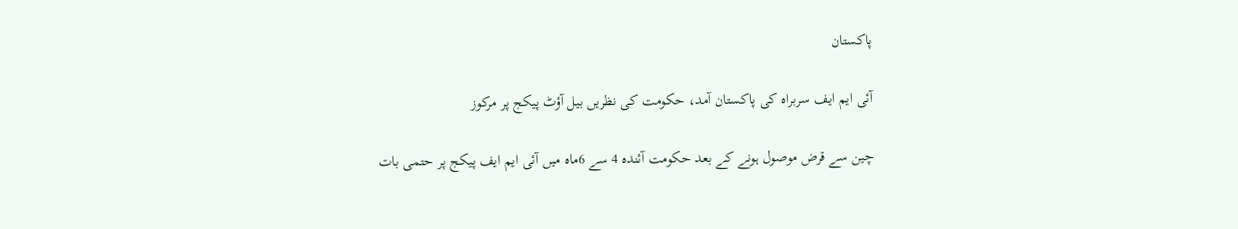پاکستان

آئی ایم ایف سربراہ کی پاکستان آمد، حکومت کی نظریں بیل آؤٹ پیکج پر مرکوز

چین سے قرض موصول ہونے کے بعد حکومت آئندہ 4 سے 6ماہ میں آئی ایم ایف پیکج پر حتمی بات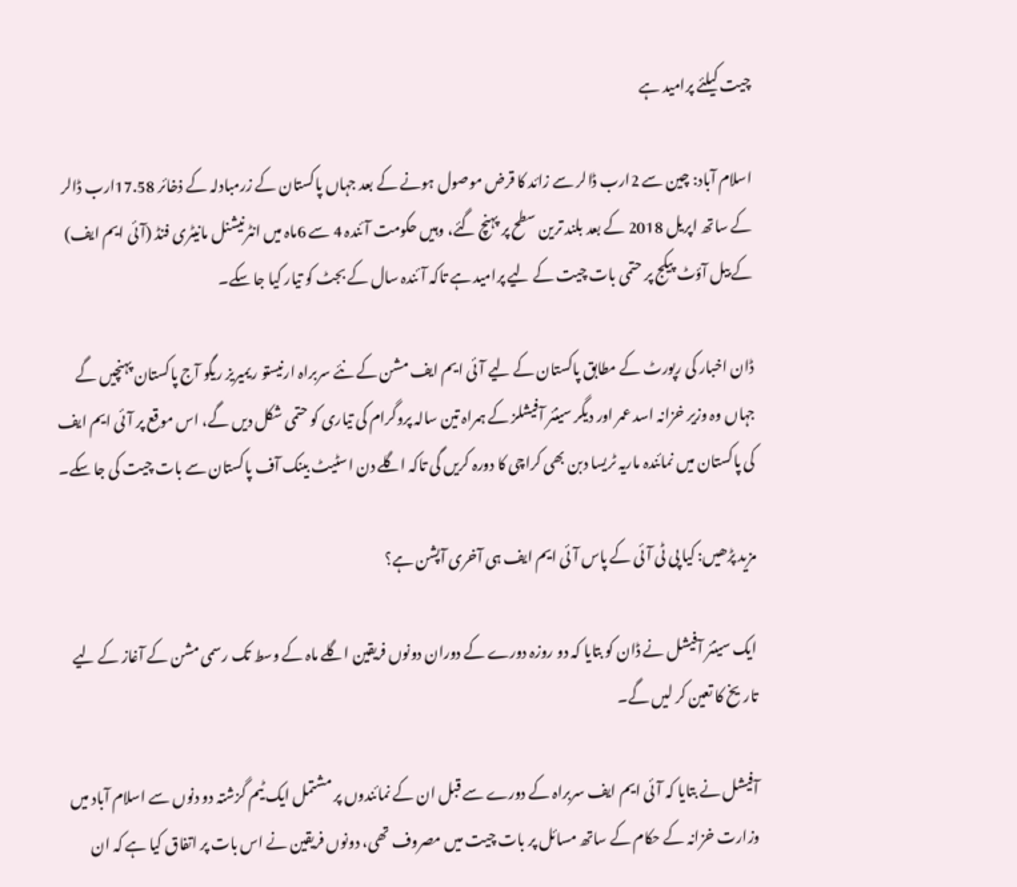چیت کیلئے پرامید ہے

اسلام آباد: چین سے 2ارب ڈالر سے زائد کا قرض موصول ہونے کے بعد جہاں پاکستان کے زرمبادلہ کے ذخائر 17.58ارب ڈالر کے ساتھ اپریل 2018 کے بعد بلند ترین سطح پر پہنچ گئے، وہیں حکومت آئندہ 4 سے 6ماہ میں انٹرنیشنل مانیٹری فنڈ (آئی ایم ایف) کے بیل آؤٹ پیکج پر حتمی بات چیت کے لیے پرامید ہے تاکہ آئندہ سال کے بجٹ کو تیار کیا جا سکے۔

ڈان اخبار کی رپورٹ کے مطابق پاکستان کے لیے آئی ایم ایف مشن کے نئے سربراہ ارنیستو ریمیریز ریگو آج پاکستان پہنچیں گے جہاں وہ وزیر خزانہ اسد عمر اور دیگر سینئر آفیشلز کے ہمراہ تین سالہ پروگرام کی تیاری کو حتمی شکل دیں گے، اس موقع پر آئی ایم ایف کی پاکستان میں نمائندہ ماریہ ٹریسا دبن بھی کراچی کا دورہ کریں گی تاکہ اگلے دن اسٹیٹ بینک آف پاکستان سے بات چیت کی جا سکے۔

مزید پڑھیں: کیا پی ٹی آئی کے پاس آئی ایم ایف ہی آخری آپشن ہے؟

ایک سینئر آفیشل نے ڈان کو بتایا کہ دو روزہ دورے کے دوران دونوں فریقین اگلے ماہ کے وسط تک رسمی مشن کے آغاز کے لیے تاریخ کا تعین کر لیں گے۔

آفیشل نے بتایا کہ آئی ایم ایف سربراہ کے دورے سے قبل ان کے نمائندوں پر مشتمل ایک ٹیم گزشتہ دو دنوں سے اسلام آباد میں وزارت خزانہ کے حکام کے ساتھ مسائل پر بات چیت میں مصروف تھی، دونوں فریقین نے اس بات پر اتفاق کیا ہے کہ ان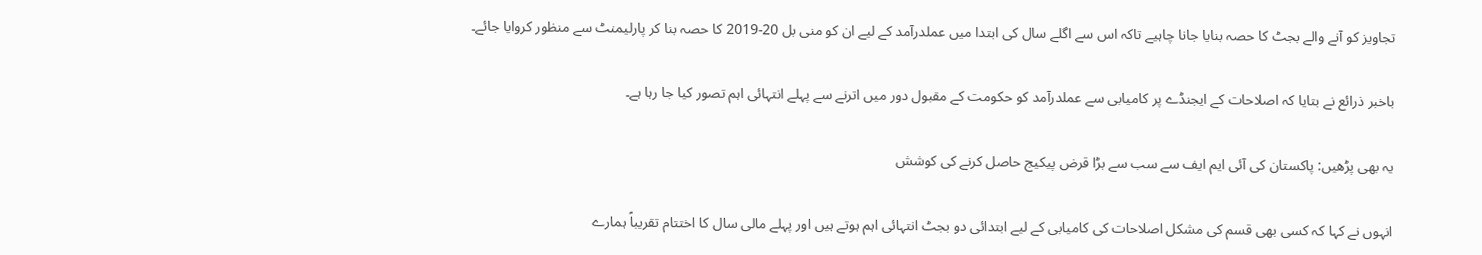تجاویز کو آنے والے بجٹ کا حصہ بنایا جانا چاہیے تاکہ اس سے اگلے سال کی ابتدا میں عملدرآمد کے لیے ان کو منی بل 20-2019 کا حصہ بنا کر پارلیمنٹ سے منظور کروایا جائے۔

باخبر ذرائع نے بتایا کہ اصلاحات کے ایجنڈے پر کامیابی سے عملدرآمد کو حکومت کے مقبول دور میں اترنے سے پہلے انتہائی اہم تصور کیا جا رہا ہے۔

یہ بھی پڑھیں: پاکستان کی آئی ایم ایف سے سب سے بڑا قرض پیکیج حاصل کرنے کی کوشش

انہوں نے کہا کہ کسی بھی قسم کی مشکل اصلاحات کی کامیابی کے لیے ابتدائی دو بجٹ انتہائی اہم ہوتے ہیں اور پہلے مالی سال کا اختتام تقریباً ہمارے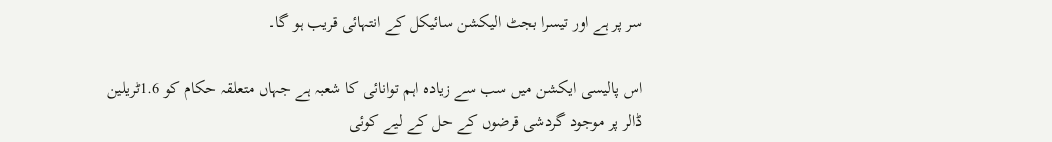سر پر ہے اور تیسرا بجٹ الیکشن سائیکل کے انتہائی قریب ہو گا۔

اس پالیسی ایکشن میں سب سے زیادہ اہم توانائی کا شعبہ ہے جہاں متعلقہ حکام کو 1.6ٹریلین ڈالر پر موجود گردشی قرضوں کے حل کے لیے کوئی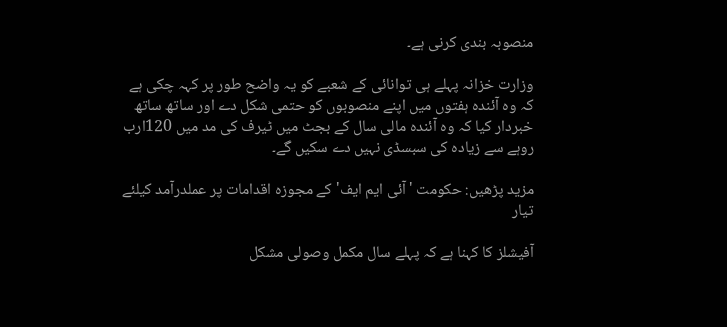منصوبہ بندی کرنی ہے۔

وزارت خزانہ پہلے ہی توانائی کے شعبے کو یہ واضح طور پر کہہ چکی ہے کہ وہ آئندہ ہفتوں میں اپنے منصوبوں کو حتمی شکل دے اور ساتھ ساتھ خبردار کیا کہ وہ آئندہ مالی سال کے بجٹ میں ٹیرف کی مد میں 120ارب روہے سے زیادہ کی سبسڈی نہیں دے سکیں گے۔

مزید پڑھیں: حکومت 'آئی ایم ایف' کے مجوزہ اقدامات پر عملدرآمد کیلئے تیار

آفیشلز کا کہنا ہے کہ پہلے سال مکمل وصولی مشکل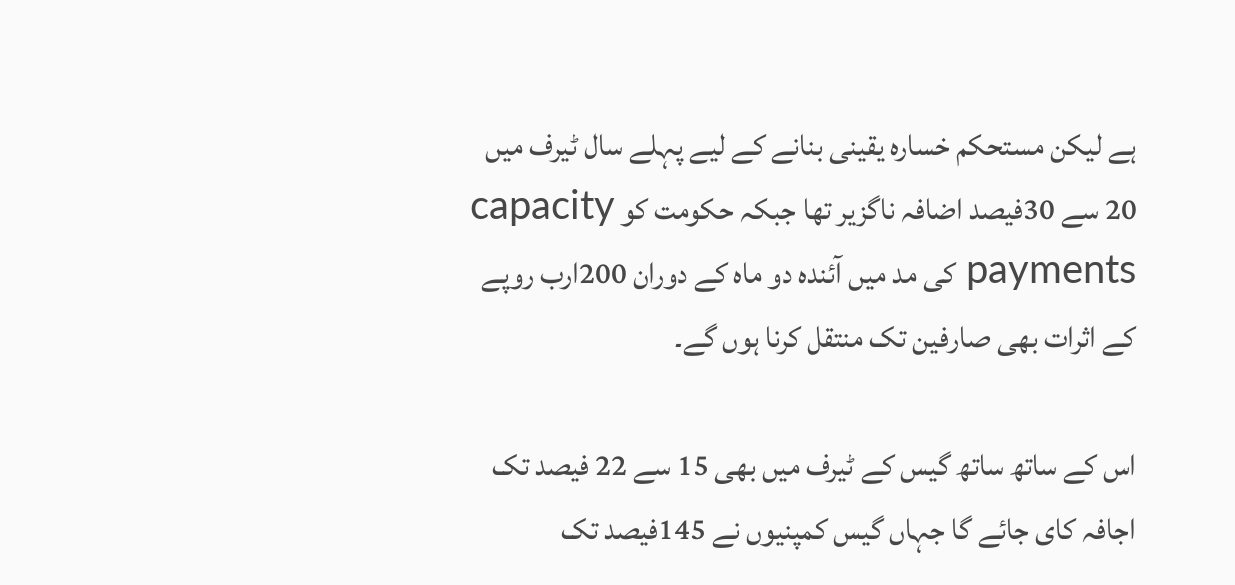ہے لیکن مستحکم خسارہ یقینی بنانے کے لیے پہلے سال ٹیرف میں 20 سے 30فیصد اضافہ ناگزیر تھا جبکہ حکومت کو capacity payments کی مد میں آئندہ دو ماہ کے دوران 200ارب روپے کے اثرات بھی صارفین تک منتقل کرنا ہوں گے۔

اس کے ساتھ ساتھ گیس کے ٹیرف میں بھی 15 سے 22 فیصد تک اجافہ کای جائے گا جہاں گیس کمپنیوں نے 145فیصد تک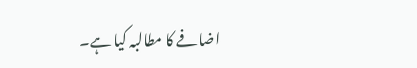اضافے کا مطالبہ کیا ہے۔